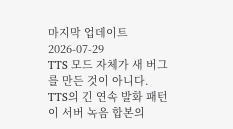마지막 업데이트 2026-07-29
TTS 모드 자체가 새 버그를 만든 것이 아니다. TTS의 긴 연속 발화 패턴이 서버 녹음 합본의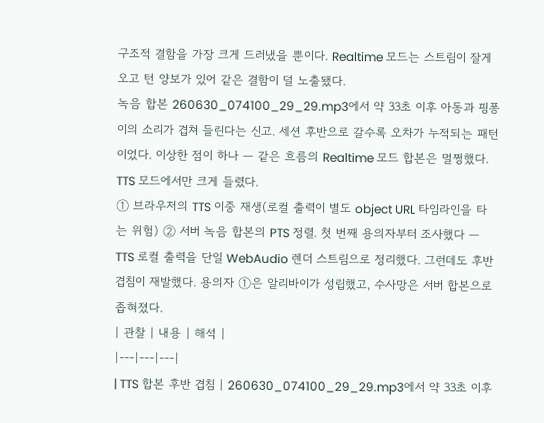구조적 결함을 가장 크게 드러냈을 뿐이다. Realtime 모드는 스트림이 잘게 오고 턴 양보가 있어 같은 결함이 덜 노출됐다.
녹음 합본 260630_074100_29_29.mp3에서 약 33초 이후 아동과 핑퐁이의 소리가 겹쳐 들린다는 신고. 세션 후반으로 갈수록 오차가 누적되는 패턴이었다. 이상한 점이 하나 — 같은 흐름의 Realtime 모드 합본은 멀쩡했다. TTS 모드에서만 크게 들렸다.
① 브라우저의 TTS 이중 재생(로컬 출력이 별도 object URL 타임라인을 타는 위험) ② 서버 녹음 합본의 PTS 정렬. 첫 번째 용의자부터 조사했다 — TTS 로컬 출력을 단일 WebAudio 렌더 스트림으로 정리했다. 그런데도 후반 겹침이 재발했다. 용의자 ①은 알리바이가 성립했고, 수사망은 서버 합본으로 좁혀졌다.
| 관찰 | 내용 | 해석 |
|---|---|---|
| TTS 합본 후반 겹침 | 260630_074100_29_29.mp3에서 약 33초 이후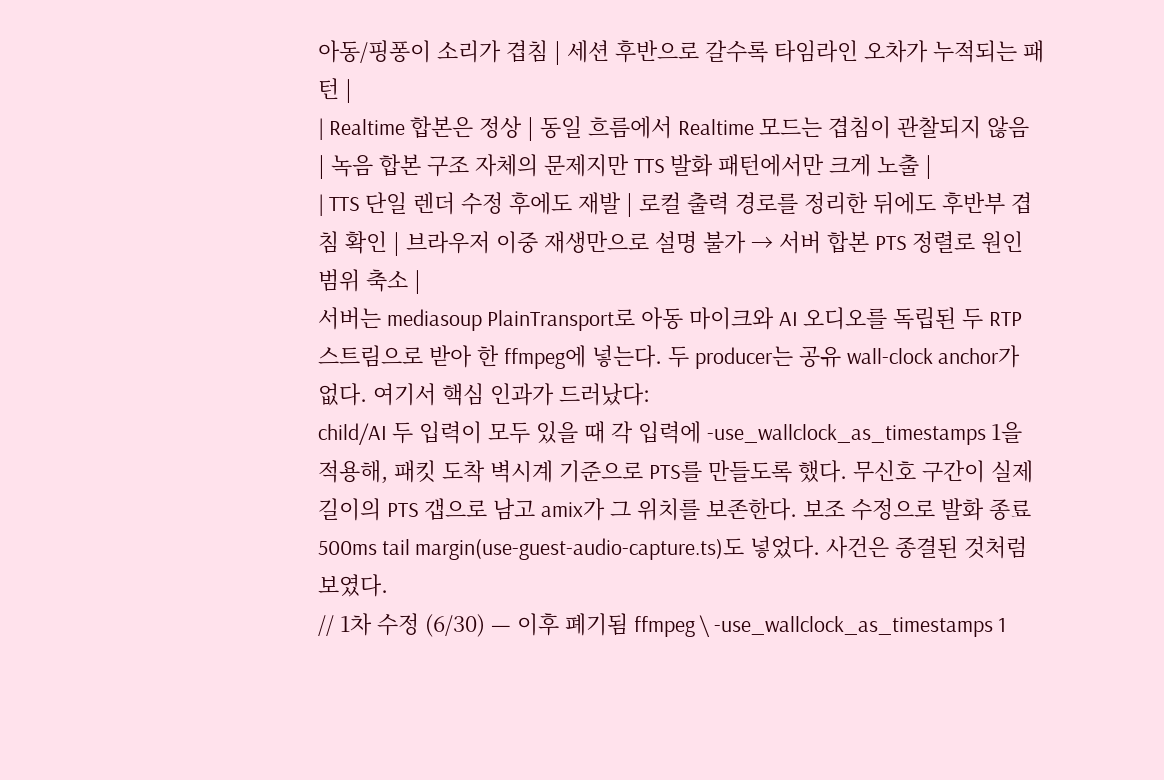아동/핑퐁이 소리가 겹침 | 세션 후반으로 갈수록 타임라인 오차가 누적되는 패턴 |
| Realtime 합본은 정상 | 동일 흐름에서 Realtime 모드는 겹침이 관찰되지 않음 | 녹음 합본 구조 자체의 문제지만 TTS 발화 패턴에서만 크게 노출 |
| TTS 단일 렌더 수정 후에도 재발 | 로컬 출력 경로를 정리한 뒤에도 후반부 겹침 확인 | 브라우저 이중 재생만으로 설명 불가 → 서버 합본 PTS 정렬로 원인 범위 축소 |
서버는 mediasoup PlainTransport로 아동 마이크와 AI 오디오를 독립된 두 RTP 스트림으로 받아 한 ffmpeg에 넣는다. 두 producer는 공유 wall-clock anchor가 없다. 여기서 핵심 인과가 드러났다:
child/AI 두 입력이 모두 있을 때 각 입력에 -use_wallclock_as_timestamps 1을 적용해, 패킷 도착 벽시계 기준으로 PTS를 만들도록 했다. 무신호 구간이 실제 길이의 PTS 갭으로 남고 amix가 그 위치를 보존한다. 보조 수정으로 발화 종료 500ms tail margin(use-guest-audio-capture.ts)도 넣었다. 사건은 종결된 것처럼 보였다.
// 1차 수정 (6/30) — 이후 폐기됨 ffmpeg \ -use_wallclock_as_timestamps 1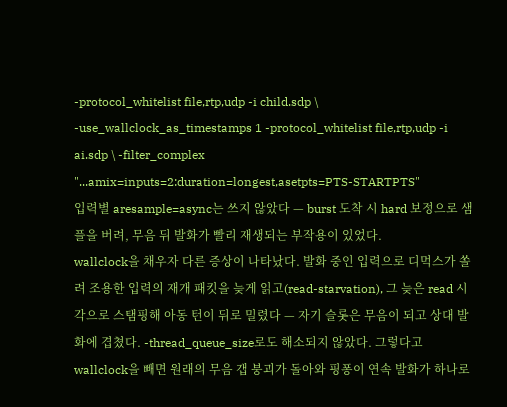-protocol_whitelist file,rtp,udp -i child.sdp \ -use_wallclock_as_timestamps 1 -protocol_whitelist file,rtp,udp -i ai.sdp \ -filter_complex "...amix=inputs=2:duration=longest,asetpts=PTS-STARTPTS"
입력별 aresample=async는 쓰지 않았다 — burst 도착 시 hard 보정으로 샘플을 버려, 무음 뒤 발화가 빨리 재생되는 부작용이 있었다.
wallclock을 채우자 다른 증상이 나타났다. 발화 중인 입력으로 디먹스가 쏠려 조용한 입력의 재개 패킷을 늦게 읽고(read-starvation), 그 늦은 read 시각으로 스탬핑해 아동 턴이 뒤로 밀렸다 — 자기 슬롯은 무음이 되고 상대 발화에 겹쳤다. -thread_queue_size로도 해소되지 않았다. 그렇다고 wallclock을 빼면 원래의 무음 갭 붕괴가 돌아와 핑퐁이 연속 발화가 하나로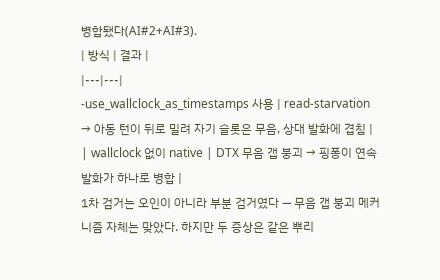병합됐다(AI#2+AI#3).
| 방식 | 결과 |
|---|---|
-use_wallclock_as_timestamps 사용 | read-starvation → 아동 턴이 뒤로 밀려 자기 슬롯은 무음, 상대 발화에 겹침 |
| wallclock 없이 native | DTX 무음 갭 붕괴 → 핑퐁이 연속 발화가 하나로 병합 |
1차 검거는 오인이 아니라 부분 검거였다 — 무음 갭 붕괴 메커니즘 자체는 맞았다. 하지만 두 증상은 같은 뿌리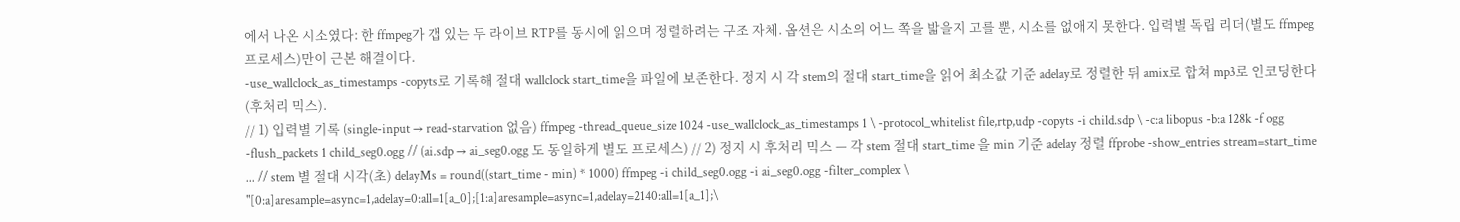에서 나온 시소였다: 한 ffmpeg가 갭 있는 두 라이브 RTP를 동시에 읽으며 정렬하려는 구조 자체. 옵션은 시소의 어느 쪽을 밟을지 고를 뿐, 시소를 없애지 못한다. 입력별 독립 리더(별도 ffmpeg 프로세스)만이 근본 해결이다.
-use_wallclock_as_timestamps -copyts로 기록해 절대 wallclock start_time을 파일에 보존한다. 정지 시 각 stem의 절대 start_time을 읽어 최소값 기준 adelay로 정렬한 뒤 amix로 합쳐 mp3로 인코딩한다(후처리 믹스).
// 1) 입력별 기록 (single-input → read-starvation 없음) ffmpeg -thread_queue_size 1024 -use_wallclock_as_timestamps 1 \ -protocol_whitelist file,rtp,udp -copyts -i child.sdp \ -c:a libopus -b:a 128k -f ogg -flush_packets 1 child_seg0.ogg // (ai.sdp → ai_seg0.ogg 도 동일하게 별도 프로세스) // 2) 정지 시 후처리 믹스 — 각 stem 절대 start_time 을 min 기준 adelay 정렬 ffprobe -show_entries stream=start_time ... // stem 별 절대 시각(초) delayMs = round((start_time - min) * 1000) ffmpeg -i child_seg0.ogg -i ai_seg0.ogg -filter_complex \ "[0:a]aresample=async=1,adelay=0:all=1[a_0];[1:a]aresample=async=1,adelay=2140:all=1[a_1];\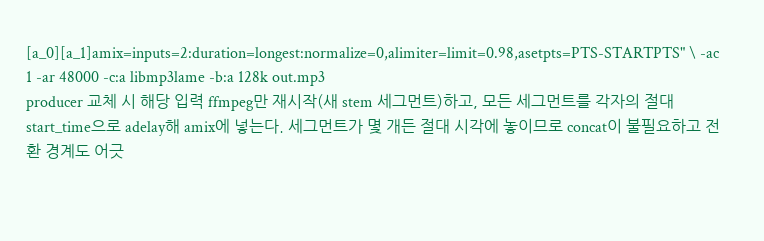[a_0][a_1]amix=inputs=2:duration=longest:normalize=0,alimiter=limit=0.98,asetpts=PTS-STARTPTS" \ -ac 1 -ar 48000 -c:a libmp3lame -b:a 128k out.mp3
producer 교체 시 해당 입력 ffmpeg만 재시작(새 stem 세그먼트)하고, 모든 세그먼트를 각자의 절대 start_time으로 adelay해 amix에 넣는다. 세그먼트가 몇 개든 절대 시각에 놓이므로 concat이 불필요하고 전환 경계도 어긋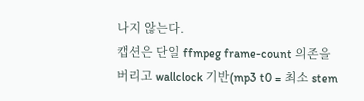나지 않는다.
캡션은 단일 ffmpeg frame-count 의존을 버리고 wallclock 기반(mp3 t0 = 최소 stem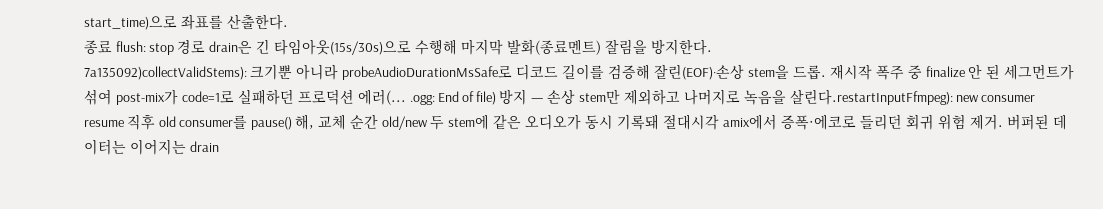start_time)으로 좌표를 산출한다.
종료 flush: stop 경로 drain은 긴 타임아웃(15s/30s)으로 수행해 마지막 발화(종료멘트) 잘림을 방지한다.
7a135092)collectValidStems): 크기뿐 아니라 probeAudioDurationMsSafe로 디코드 길이를 검증해 잘린(EOF)·손상 stem을 드롭. 재시작 폭주 중 finalize 안 된 세그먼트가 섞여 post-mix가 code=1로 실패하던 프로덕션 에러(... .ogg: End of file) 방지 — 손상 stem만 제외하고 나머지로 녹음을 살린다.restartInputFfmpeg): new consumer resume 직후 old consumer를 pause() 해, 교체 순간 old/new 두 stem에 같은 오디오가 동시 기록돼 절대시각 amix에서 증폭·에코로 들리던 회귀 위험 제거. 버퍼된 데이터는 이어지는 drain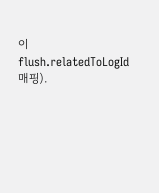이 flush.relatedToLogId 매핑).